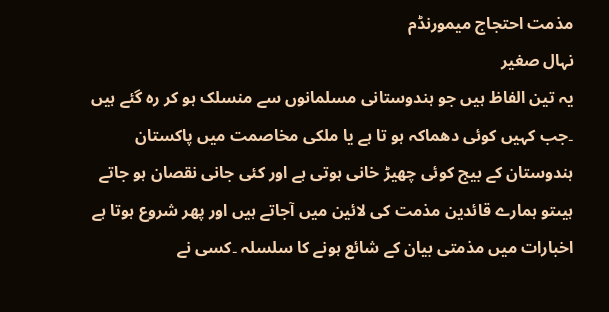مذمت احتجاج میمورنڈم
نہال صغیر
یہ تین الفاظ ہیں جو ہندوستانی مسلمانوں سے منسلک ہو کر رہ گئے ہیں ۔جب کہیں کوئی دھماکہ ہو تا ہے یا ملکی مخاصمت میں پاکستان ہندوستان کے بیج کوئی چھیڑ خانی ہوتی ہے اور کئی جانی نقصان ہو جاتے ہیںتو ہمارے قائدین مذمت کی لائین میں آجاتے ہیں اور پھر شروع ہوتا ہے اخبارات میں مذمتی بیان کے شائع ہونے کا سلسلہ ۔کسی نے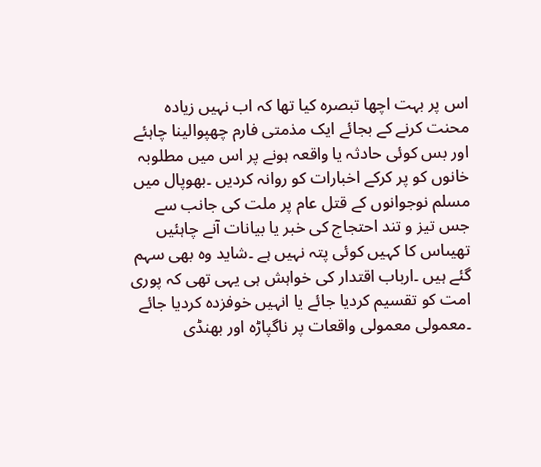اس پر بہت اچھا تبصرہ کیا تھا کہ اب نہیں زیادہ محنت کرنے کے بجائے ایک مذمتی فارم چھپوالینا چاہئے اور بس کوئی حادثہ یا واقعہ ہونے پر اس میں مطلوبہ خانوں کو پر کرکے اخبارات کو روانہ کردیں ۔بھوپال میں مسلم نوجوانوں کے قتل عام پر ملت کی جانب سے جس تیز و تند احتجاج کی خبر یا بیانات آنے چاہئیں تھیںاس کا کہیں کوئی پتہ نہیں ہے ۔شاید وہ بھی سہم گئے ہیں ۔ارباب اقتدار کی خواہش ہی یہی تھی کہ پوری امت کو تقسیم کردیا جائے یا انہیں خوفزدہ کردیا جائے ۔معمولی معمولی واقعات پر ناگپاڑہ اور بھنڈی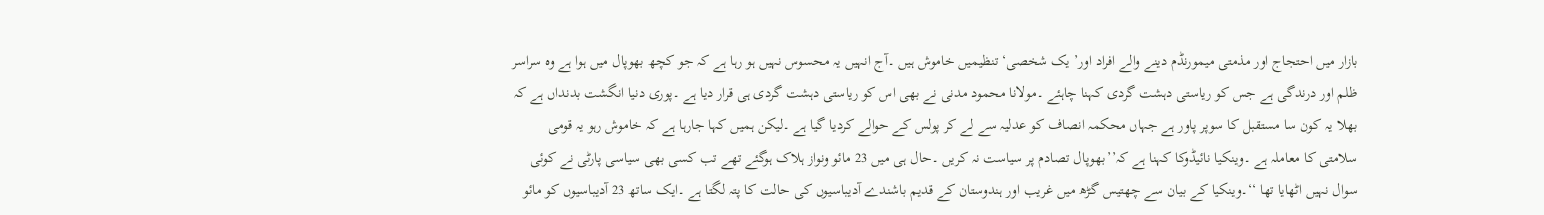بازار میں احتجاج اور مذمتی میمورنڈم دینے والے افراد اور’ یک شخصی‘ تنظیمیں خاموش ہیں ۔آج انہیں یہ محسوس نہیں ہو رہا ہے کہ جو کچھ بھوپال میں ہوا ہے وہ سراسر ظلم اور درندگی ہے جس کو ریاستی دہشت گردی کہنا چاہئے ۔مولانا محمود مدنی نے بھی اس کو ریاستی دہشت گردی ہی قرار دیا ہے ۔پوری دنیا انگشت بدنداں ہے کہ بھلا یہ کون سا مستقبل کا سوپر پاور ہے جہاں محکمہ انصاف کو عدلیہ سے لے کر پولس کے حوالے کردیا گیا ہے ۔لیکن ہمیں کہا جارہا ہے کہ خاموش رہو یہ قومی سلامتی کا معاملہ ہے ۔وینکیا نائیڈوکا کہنا ہے کہ’’بھوپال تصادم پر سیاست نہ کریں ۔حال ہی میں 23 مائو ونواز ہلاک ہوگئے تھے تب کسی بھی سیاسی پارٹی نے کوئی سوال نہیں اٹھایا تھا ‘‘۔وینکیا کے بیان سے چھتیس گڑھ میں غریب اور ہندوستان کے قدیم باشندے آدیباسیوں کی حالت کا پتہ لگتا ہے ۔ایک ساتھ 23 آدیباسیوں کو مائو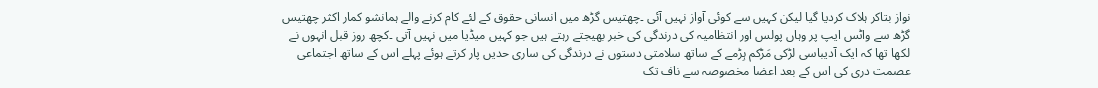نواز بتاکر ہلاک کردیا گیا لیکن کہیں سے کوئی آواز نہیں آئی ۔چھتیس گڑھ میں انسانی حقوق کے لئے کام کرنے والے ہمانشو کمار اکثر چھتیس گڑھ سے واٹس ایپ پر وہاں پولس اور انتظامیہ کی درندگی کی خبر بھیجتے رہتے ہیں جو کہیں میڈیا میں نہیں آتی ۔کچھ روز قبل انہوں نے لکھا تھا کہ ایک آدیباسی لڑکی مَڑکم ہِڑمے کے ساتھ سلامتی دستوں نے درندگی کی ساری حدیں پار کرتے ہوئے پہلے اس کے ساتھ اجتماعی عصمت دری کی اس کے بعد اعضا مخصوصہ سے ناف تک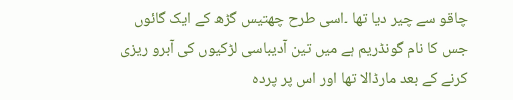چاقو سے چیر دیا تھا ۔اسی طرح چھتیس گڑھ کے ایک گائوں جس کا نام گونڈریم ہے میں تین آدیباسی لڑکیوں کی آبرو ریزی کرنے کے بعد مارڈالا تھا اور اس پر پردہ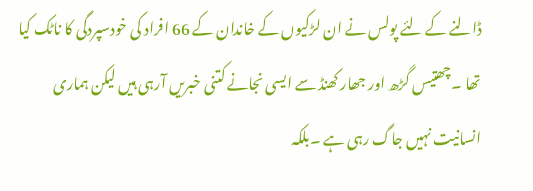ڈالنے کے لئے پولس نے ان لڑکیوں کے خاندان کے 66 افراد کی خودسپردگی کا ناٹک کیا تھا ۔چھتیس گڑھ اور جھار کھنڈ سے ایسی نجانے کتنی خبریں آرہی ہیں لیکن ہماری انسانیت نہیں جاگ رہی ہے ۔بلکہ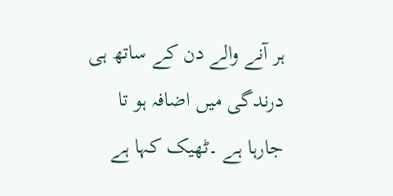ہر آنے والے دن کے ساتھ ہی درندگی میں اضافہ ہو تا جارہا ہے ۔ٹھیک کہا ہے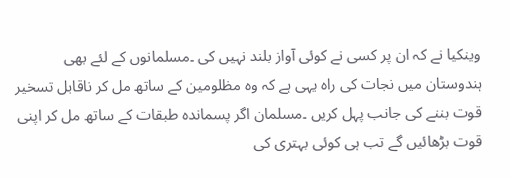وینکیا نے کہ ان پر کسی نے کوئی آواز بلند نہیں کی ۔مسلمانوں کے لئے بھی ہندوستان میں نجات کی راہ یہی ہے کہ وہ مظلومین کے ساتھ مل کر ناقابل تسخیر قوت بننے کی جانب پہل کریں ۔مسلمان اگر پسماندہ طبقات کے ساتھ مل کر اپنی قوت بڑھائیں گے تب ہی کوئی بہتری کی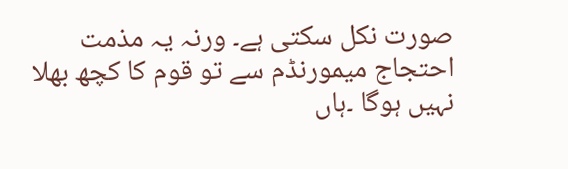صورت نکل سکتی ہے۔ ورنہ یہ مذمت احتجاج میمورنڈم سے تو قوم کا کچھ بھلا نہیں ہوگا ۔ہاں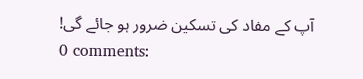آپ کے مفاد کی تسکین ضرور ہو جائے گی!
0 comments: